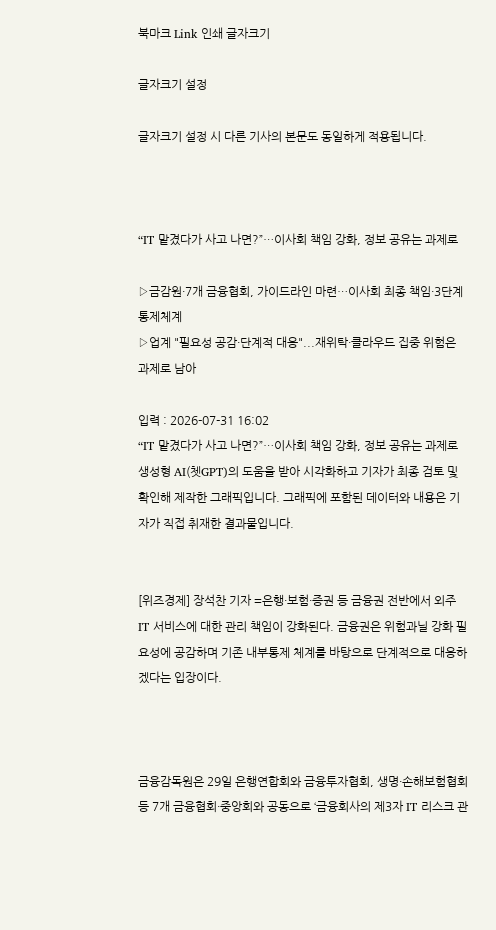북마크 Link 인쇄 글자크기

글자크기 설정

글자크기 설정 시 다른 기사의 본문도 동일하게 적용됩니다.



“IT 맡겼다가 사고 나면?”…이사회 책임 강화, 정보 공유는 과제로

▷금감원·7개 금융협회, 가이드라인 마련…이사회 최종 책임·3단계 통제체계
▷업계 "필요성 공감·단계적 대응"...재위탁·클라우드 집중 위험은 과제로 남아

입력 : 2026-07-31 16:02
“IT 맡겼다가 사고 나면?”…이사회 책임 강화, 정보 공유는 과제로 생성형 AI(쳇GPT)의 도움을 받아 시각화하고 기자가 최종 검토 및 확인해 제작한 그래픽입니다. 그래픽에 포함된 데이터와 내용은 기자가 직접 취재한 결과물입니다.


[위즈경제] 장석찬 기자 =은행·보험·증권 등 금융권 전반에서 외주 IT 서비스에 대한 관리 책임이 강화된다. 금융권은 위험과닐 강화 필요성에 공감하며 기존 내부통제 체계를 바탕으로 단계적으로 대응하겠다는 입장이다.



금융감독원은 29일 은행연합회와 금융투자협회, 생명·손해보험협회 등 7개 금융협회·중앙회와 공동으로 ‘금융회사의 제3자 IT 리스크 관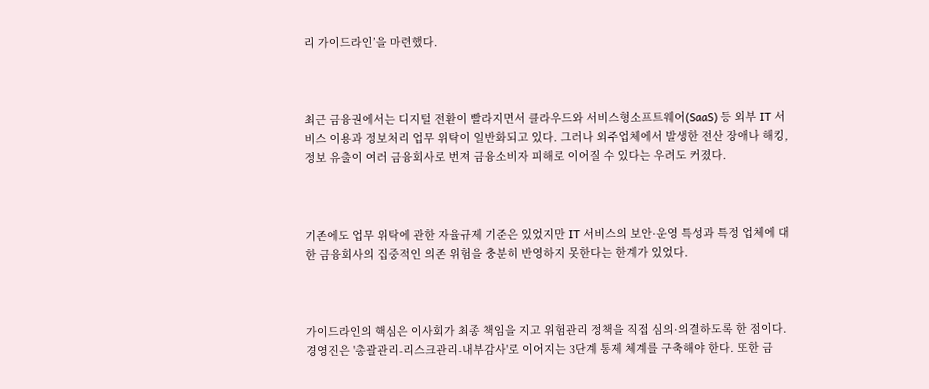리 가이드라인’을 마련했다.



최근 금융권에서는 디지털 전환이 빨라지면서 클라우드와 서비스형소프트웨어(SaaS) 등 외부 IT 서비스 이용과 정보처리 업무 위탁이 일반화되고 있다. 그러나 외주업체에서 발생한 전산 장애나 해킹, 정보 유출이 여러 금융회사로 번져 금융소비자 피해로 이어질 수 있다는 우려도 커졌다.



기존에도 업무 위탁에 관한 자율규제 기준은 있었지만 IT 서비스의 보안·운영 특성과 특정 업체에 대한 금융회사의 집중적인 의존 위험을 충분히 반영하지 못한다는 한계가 있었다.



가이드라인의 핵심은 이사회가 최종 책임을 지고 위험관리 정책을 직접 심의·의결하도록 한 점이다. 경영진은 '총괄관리-리스크관리-내부감사'로 이어지는 3단계 통제 체계를 구축해야 한다. 또한 금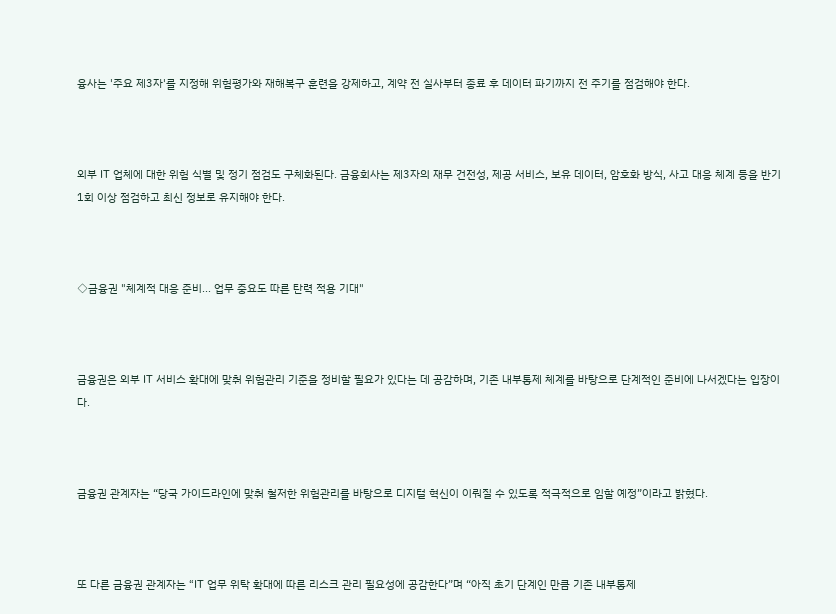융사는 '주요 제3자'를 지정해 위험평가와 재해복구 훈련을 강제하고, 계약 전 실사부터 종료 후 데이터 파기까지 전 주기를 점검해야 한다.



외부 IT 업체에 대한 위험 식별 및 정기 점검도 구체화된다. 금융회사는 제3자의 재무 건전성, 제공 서비스, 보유 데이터, 암호화 방식, 사고 대응 체계 등을 반기 1회 이상 점검하고 최신 정보로 유지해야 한다.



◇금융권 "체계적 대응 준비... 업무 중요도 따른 탄력 적용 기대"



금융권은 외부 IT 서비스 확대에 맞춰 위험관리 기준을 정비할 필요가 있다는 데 공감하며, 기존 내부통제 체계를 바탕으로 단계적인 준비에 나서겠다는 입장이다.



금융권 관계자는 “당국 가이드라인에 맞춰 철저한 위험관리를 바탕으로 디지털 혁신이 이뤄질 수 있도록 적극적으로 임할 예정”이라고 밝혔다.



또 다른 금융권 관계자는 “IT 업무 위탁 확대에 따른 리스크 관리 필요성에 공감한다”며 “아직 초기 단계인 만큼 기존 내부통제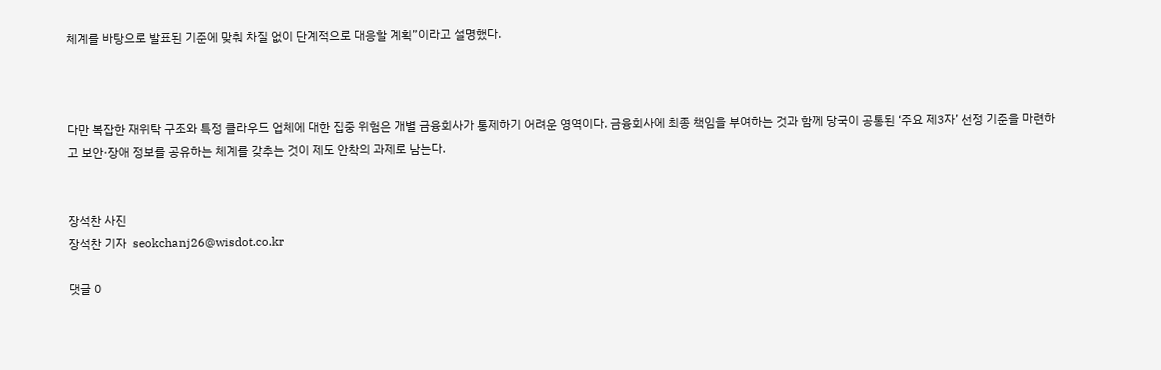체계를 바탕으로 발표된 기준에 맞춰 차질 없이 단계적으로 대응할 계획”이라고 설명했다.



다만 복잡한 재위탁 구조와 특정 클라우드 업체에 대한 집중 위험은 개별 금융회사가 통제하기 어려운 영역이다. 금융회사에 최종 책임을 부여하는 것과 함께 당국이 공통된 ‘주요 제3자’ 선정 기준을 마련하고 보안·장애 정보를 공유하는 체계를 갖추는 것이 제도 안착의 과제로 남는다.


장석찬 사진
장석찬 기자  seokchanj26@wisdot.co.kr

댓글 0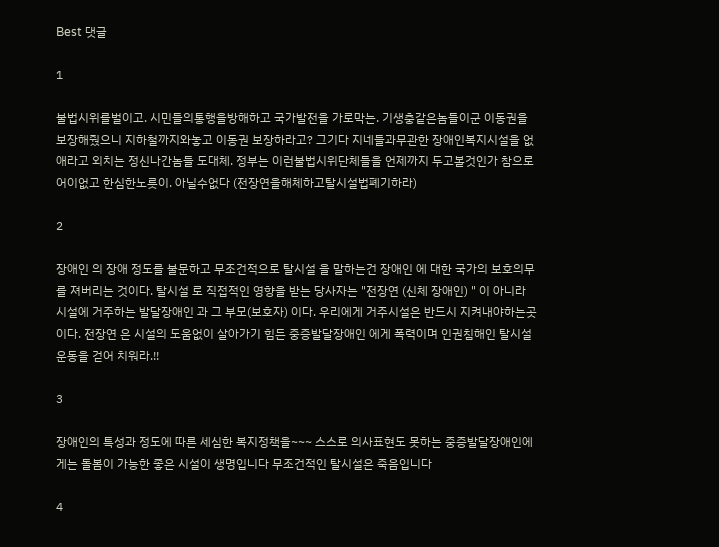Best 댓글

1

불법시위를벌이고. 시민들의통행을방해하고 국가발전을 가로막는. 기생충같은놈들이군 이동권을보장해줬으니 지하철까지와놓고 이동권 보장하라고? 그기다 지네들과무관한 장애인복지시설을 없애라고 외치는 정신나간놈들 도대체. 정부는 이런불법시위단체들을 언제까지 두고볼것인가 참으로 어이없고 한심한노릇이. 아닐수없다 (전장연을해체하고탈시설법폐기하라)

2

장애인 의 장애 정도를 불문하고 무조건적으로 탈시설 을 말하는건 장애인 에 대한 국가의 보호의무를 져버리는 것이다. 탈시설 로 직접적인 영향을 받는 당사자는 "전장연 (신체 장애인) " 이 아니라 시설에 거주하는 발달장애인 과 그 부모(보호자) 이다. 우리에게 거주시설은 반드시 지켜내야하는곳 이다. 전장연 은 시설의 도움없이 살아가기 힘든 중증발달장애인 에게 폭력이며 인권침해인 탈시설운동을 걷어 치워라.!!

3

장애인의 특성과 정도에 따른 세심한 복지정책을~~~ 스스로 의사표현도 못하는 중증발달장애인에게는 돌봄이 가능한 좋은 시설이 생명입니다 무조건적인 탈시설은 죽음입니다

4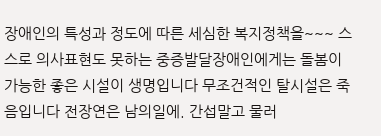장애인의 특성과 정도에 따른 세심한 복지정책을~~~ 스스로 의사표현도 못하는 중증발달장애인에게는 돌봄이 가능한 좋은 시설이 생명입니다 무조건적인 탈시설은 죽음입니다 전장연은 남의일에. 간섭말고 물러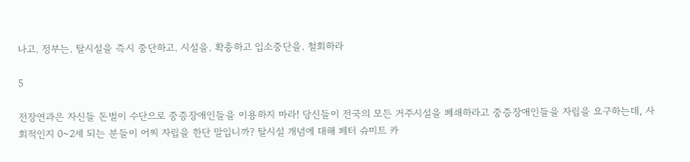나고. 정부는. 탈시설을 즉시 중단하고. 시설을. 확충하고 입소중단을. 철회하라

5

전장연과은 자신들 돈벌이 수단으로 중증장애인들을 이용하지 마라! 당신들이 전국의 모든 거주시설을 폐쇄하라고 중증장애인들을 자립을 요구하는데, 사회적인지 0~2세 되는 분들이 어찌 자립을 한단 말입니까? 탈시설 개념에 대해 페터 슈미트 카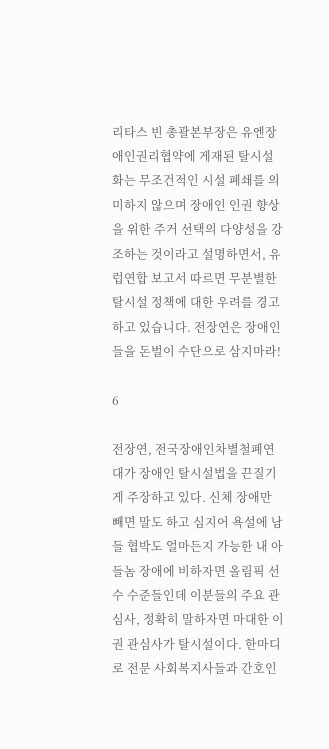리타스 빈 총괄본부장은 유엔장애인권리협약에 게재된 탈시설화는 무조건적인 시설 폐쇄를 의미하지 않으며 장애인 인권 향상을 위한 주거 선택의 다양성을 강조하는 것이라고 설명하면서, 유럽연합 보고서 따르면 무분별한 탈시설 정책에 대한 우려를 경고하고 있습니다. 전장연은 장애인들을 돈벌이 수단으로 삼지마라!

6

전장연, 전국장애인차별철폐연대가 장애인 탈시설법을 끈질기게 주장하고 있다. 신체 장애만 빼면 말도 하고 심지어 욕설에 남들 협박도 얼마든지 가능한 내 아들놈 장애에 비하자면 올림픽 선수 수준들인데 이분들의 주요 관심사, 정확히 말하자면 마대한 이권 관심사가 탈시설이다. 한마디로 전문 사회복지사들과 간호인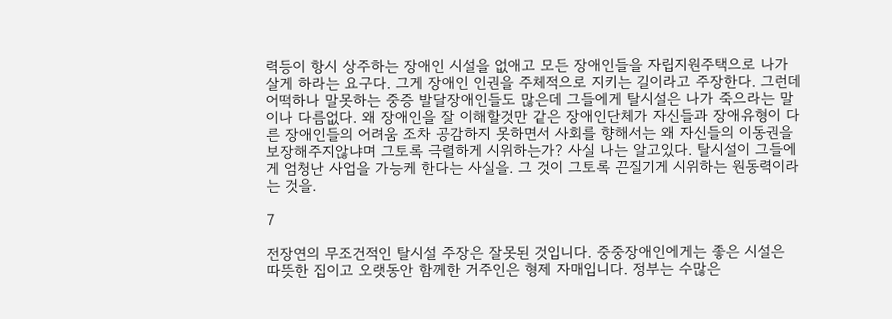력등이 항시 상주하는 장애인 시설을 없애고 모든 장애인들을 자립지원주택으로 나가 살게 하라는 요구다. 그게 장애인 인권을 주체적으로 지키는 길이라고 주장한다. 그런데 어떡하나 말못하는 중증 발달장애인들도 많은데 그들에게 탈시설은 나가 죽으라는 말이나 다름없다. 왜 장애인을 잘 이해할것만 같은 장애인단체가 자신들과 장애유형이 다른 장애인들의 어려움 조차 공감하지 못하면서 사회를 향해서는 왜 자신들의 이동권을 보장해주지않냐며 그토록 극렬하게 시위하는가? 사실 나는 알고있다. 탈시설이 그들에게 엄청난 사업을 가능케 한다는 사실을. 그 것이 그토록 끈질기게 시위하는 원동력이라는 것을.

7

전장연의 무조건적인 탈시설 주장은 잘못된 것입니다. 중중장애인에게는 좋은 시설은 따뜻한 집이고 오랫동안 함께한 거주인은 형제 자매입니다. 정부는 수많은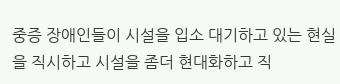중증 장애인들이 시설을 입소 대기하고 있는 현실을 직시하고 시설을 좀더 현대화하고 직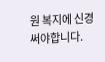원 복지에 신경써야합니다.